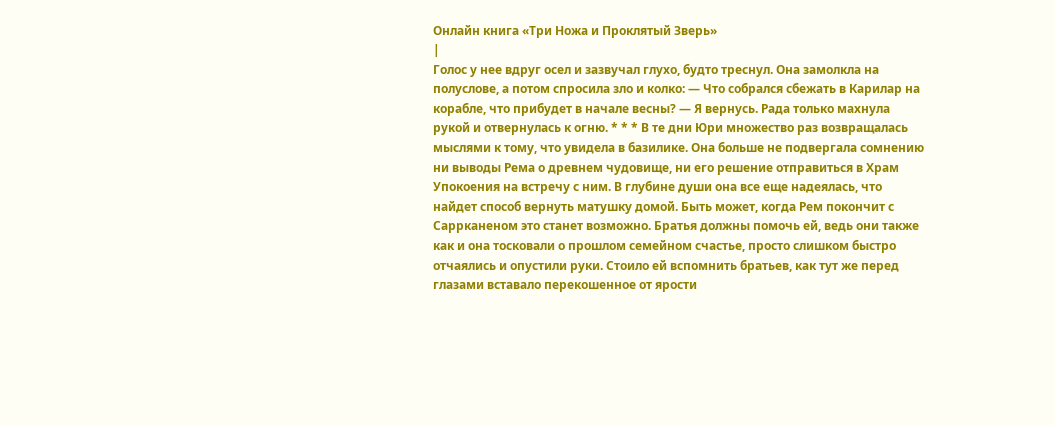Онлайн книга «Три Ножа и Проклятый Зверь»
|
Голос у нее вдруг осел и зазвучал глухо, будто треснул. Она замолкла на полуслове, а потом спросила зло и колко: — Что собрался сбежать в Карилар на корабле, что прибудет в начале весны? — Я вернусь. Рада только махнула рукой и отвернулась к огню. * * * В те дни Юри множество раз возвращалась мыслями к тому, что увидела в базилике. Она больше не подвергала сомнению ни выводы Рема о древнем чудовище, ни его решение отправиться в Храм Упокоения на встречу с ним. В глубине души она все еще надеялась, что найдет способ вернуть матушку домой. Быть может, когда Рем покончит с Саррканеном это станет возможно. Братья должны помочь ей, ведь они также как и она тосковали о прошлом семейном счастье, просто слишком быстро отчаялись и опустили руки. Стоило ей вспомнить братьев, как тут же перед глазами вставало перекошенное от ярости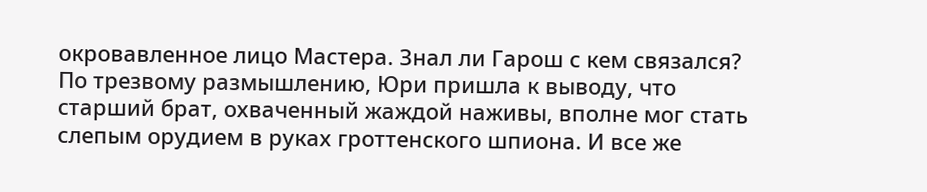окровавленное лицо Мастера. Знал ли Гарош с кем связался? По трезвому размышлению, Юри пришла к выводу, что старший брат, охваченный жаждой наживы, вполне мог стать слепым орудием в руках гроттенского шпиона. И все же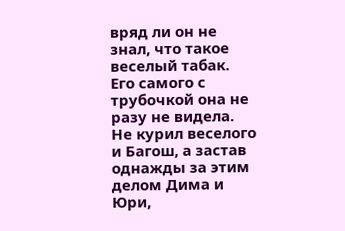вряд ли он не знал, что такое веселый табак. Его самого с трубочкой она не разу не видела. Не курил веселого и Багош, а застав однажды за этим делом Дима и Юри,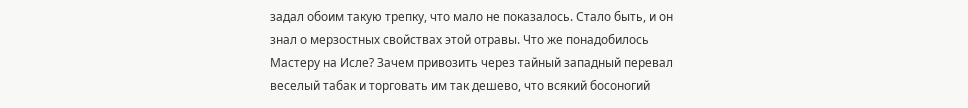задал обоим такую трепку, что мало не показалось. Стало быть, и он знал о мерзостных свойствах этой отравы. Что же понадобилось Мастеру на Исле? Зачем привозить через тайный западный перевал веселый табак и торговать им так дешево, что всякий босоногий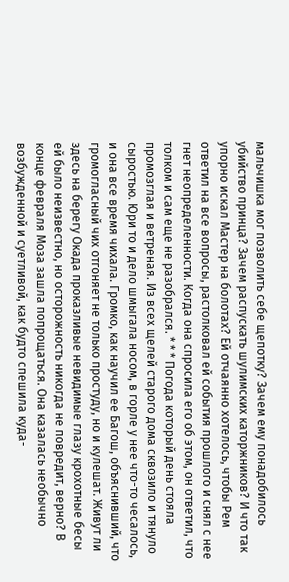мальчишка мог позволить себе щепотку? Зачем ему понадобилось убийство принца? Зачем распускать шулимских каторжников? И что так упорно искал Мастер на болотах? Ей отчаянно хотелось, чтобы Рем ответил на все вопросы, растолковал ей события прошлого и снял с нее гнет неопределенности. Когда она спросила его об этом, он ответил, что толком и сам еще не разобрался. * * * Погода который день стояла промозглая и ветреная. Из всех щелей старого дома сквозило и тянуло сыростью. Юри то и дело шмыгала носом, в горле у нее что-то чесалось, и она все время чихала. Громко, как научил ее Багош, объяснивший, что громогласный чих отгоняет не только простуду, но и кулешат. Живут ли здесь на берегу Окада проказливые невидимые глазу крохотные бесы ей было неизвестно, но осторожность никогда не повредит, верно? В конце февраля Моза зашла попрощаться. Она казалась необычно возбужденной и суетливой, как будто спешила куда-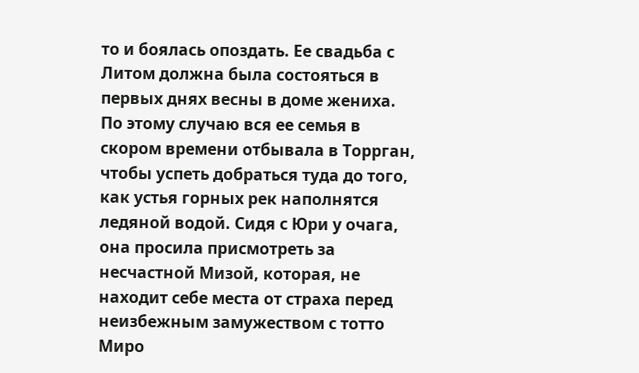то и боялась опоздать. Ее свадьба с Литом должна была состояться в первых днях весны в доме жениха. По этому случаю вся ее семья в скором времени отбывала в Торрган, чтобы успеть добраться туда до того, как устья горных рек наполнятся ледяной водой. Сидя с Юри у очага, она просила присмотреть за несчастной Мизой, которая, не находит себе места от страха перед неизбежным замужеством с тотто Миро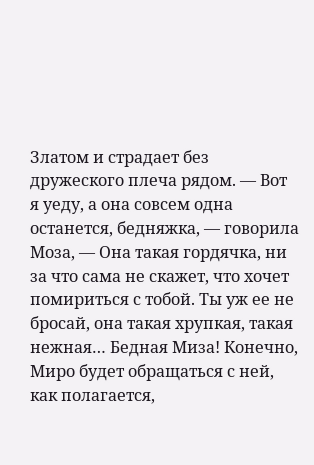Златом и страдает без дружеского плеча рядом. — Вот я уеду, а она совсем одна останется, бедняжка, — говорила Моза, — Она такая гордячка, ни за что сама не скажет, что хочет помириться с тобой. Ты уж ее не бросай, она такая хрупкая, такая нежная… Бедная Миза! Конечно, Миро будет обращаться с ней, как полагается,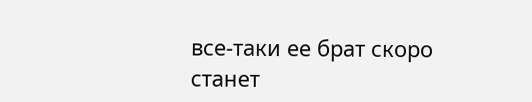все-таки ее брат скоро станет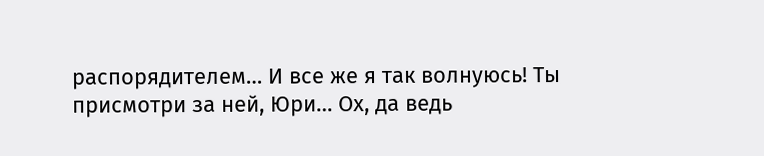распорядителем… И все же я так волнуюсь! Ты присмотри за ней, Юри… Ох, да ведь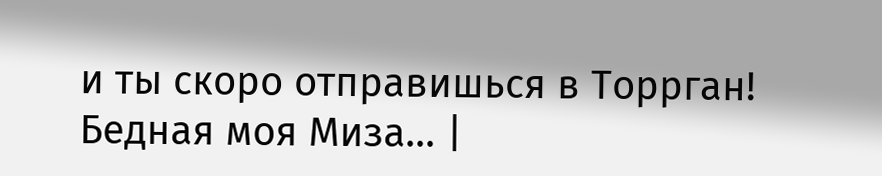и ты скоро отправишься в Торрган! Бедная моя Миза… |